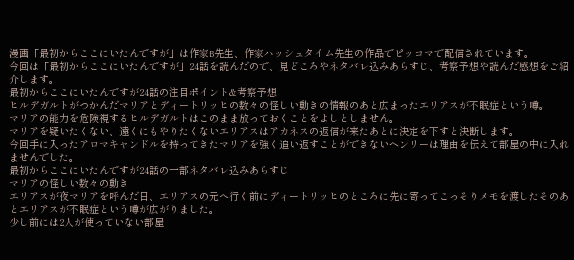漫画「最初からここにいたんですが」は作家B先生、作家ハッシュタイム先生の作品でピッコマで配信されています。
今回は「最初からここにいたんですが」24話を読んだので、見どころやネタバレ込みあらすじ、考察予想や読んだ感想をご紹介します。
最初からここにいたんですが24話の注目ポイント&考察予想
ヒルデガルトがつかんだマリアとディートリッヒの数々の怪しい動きの情報のあと広まったエリアスが不眠症という噂。
マリアの能力を危険視するヒルデガルトはこのまま放っておくことをよしとしません。
マリアを疑いたくない、遠くにもやりたくないエリアスはアカネスの返信が来たあとに決定を下すと決断します。
今回手に入ったアロマキャンドルを持ってきたマリアを強く追い返すことができないヘンリーは理由を伝えて部屋の中に入れませんでした。
最初からここにいたんですが24話の一部ネタバレ込みあらすじ
マリアの怪しい数々の動き
エリアスが夜マリアを呼んだ日、エリアスの元へ行く前にディートリッヒのところに先に寄ってこっそりメモを渡したそのあとエリアスが不眠症という噂が広がりました。
少し前には2人が使っていない部屋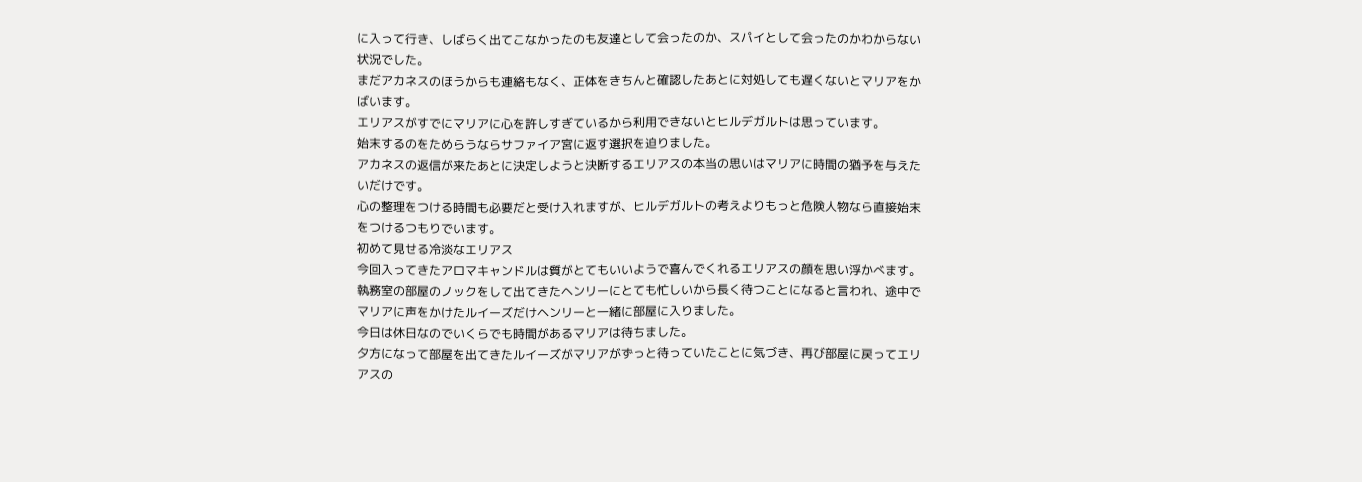に入って行き、しばらく出てこなかったのも友達として会ったのか、スパイとして会ったのかわからない状況でした。
まだアカネスのほうからも連絡もなく、正体をきちんと確認したあとに対処しても遅くないとマリアをかばいます。
エリアスがすでにマリアに心を許しすぎているから利用できないとヒルデガルトは思っています。
始末するのをためらうならサファイア宮に返す選択を迫りました。
アカネスの返信が来たあとに決定しようと決断するエリアスの本当の思いはマリアに時間の猶予を与えたいだけです。
心の整理をつける時間も必要だと受け入れますが、ヒルデガルトの考えよりもっと危険人物なら直接始末をつけるつもりでいます。
初めて見せる冷淡なエリアス
今回入ってきたアロマキャンドルは質がとてもいいようで喜んでくれるエリアスの顔を思い浮かべます。
執務室の部屋のノックをして出てきたヘンリーにとても忙しいから長く待つことになると言われ、途中でマリアに声をかけたルイーズだけヘンリーと一緒に部屋に入りました。
今日は休日なのでいくらでも時間があるマリアは待ちました。
夕方になって部屋を出てきたルイーズがマリアがずっと待っていたことに気づき、再び部屋に戻ってエリアスの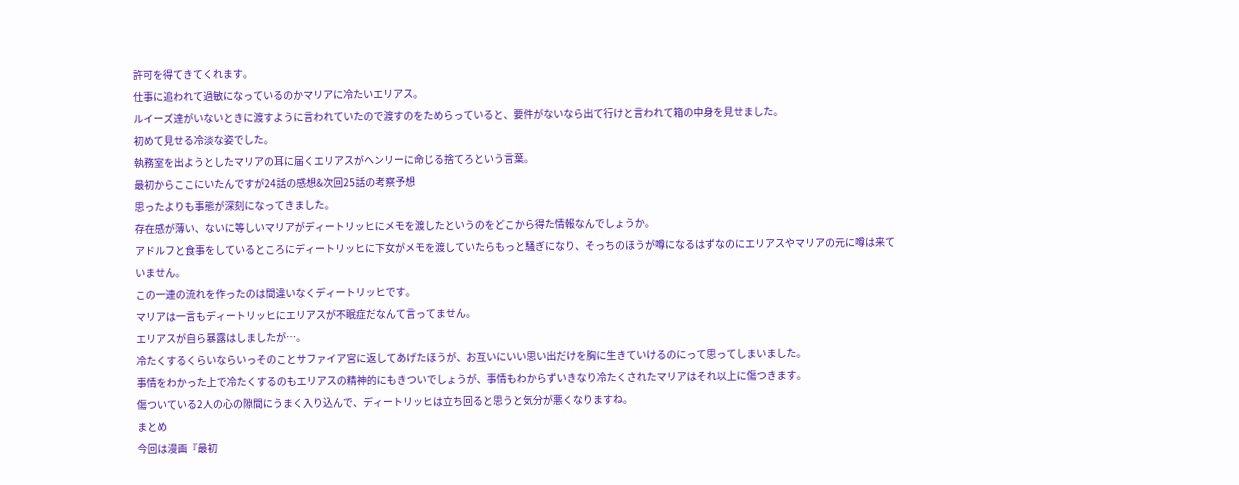許可を得てきてくれます。
仕事に追われて過敏になっているのかマリアに冷たいエリアス。
ルイーズ達がいないときに渡すように言われていたので渡すのをためらっていると、要件がないなら出て行けと言われて箱の中身を見せました。
初めて見せる冷淡な姿でした。
執務室を出ようとしたマリアの耳に届くエリアスがヘンリーに命じる捨てろという言葉。
最初からここにいたんですが24話の感想&次回25話の考察予想
思ったよりも事態が深刻になってきました。
存在感が薄い、ないに等しいマリアがディートリッヒにメモを渡したというのをどこから得た情報なんでしょうか。
アドルフと食事をしているところにディートリッヒに下女がメモを渡していたらもっと騒ぎになり、そっちのほうが噂になるはずなのにエリアスやマリアの元に噂は来ていません。
この一連の流れを作ったのは間違いなくディートリッヒです。
マリアは一言もディートリッヒにエリアスが不眠症だなんて言ってません。
エリアスが自ら暴露はしましたが…。
冷たくするくらいならいっそのことサファイア宮に返してあげたほうが、お互いにいい思い出だけを胸に生きていけるのにって思ってしまいました。
事情をわかった上で冷たくするのもエリアスの精神的にもきついでしょうが、事情もわからずいきなり冷たくされたマリアはそれ以上に傷つきます。
傷ついている2人の心の隙間にうまく入り込んで、ディートリッヒは立ち回ると思うと気分が悪くなりますね。
まとめ
今回は漫画『最初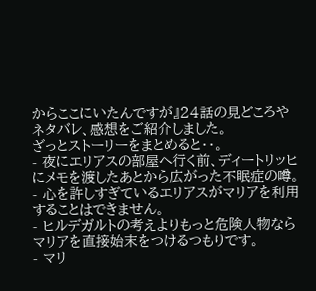からここにいたんですが』24話の見どころやネタバレ、感想をご紹介しました。
ざっとストーリーをまとめると・・。
- 夜にエリアスの部屋へ行く前、ディートリッヒにメモを渡したあとから広がった不眠症の噂。
- 心を許しすぎているエリアスがマリアを利用することはできません。
- ヒルデガルトの考えよりもっと危険人物ならマリアを直接始末をつけるつもりです。
- マリ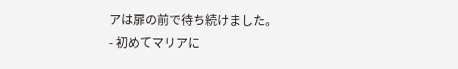アは扉の前で待ち続けました。
- 初めてマリアに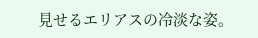見せるエリアスの冷淡な姿。